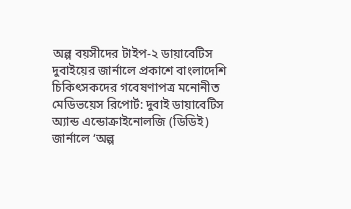অল্প বয়সীদের টাইপ-২ ডায়াবেটিস
দুবাইয়ের জার্নালে প্রকাশে বাংলাদেশি চিকিৎসকদের গবেষণাপত্র মনোনীত
মেডিভয়েস রিপোর্ট: দুবাই ডায়াবেটিস অ্যান্ড এন্ডোক্রাইনোলজি (ডিডিই) জার্নালে ‘অল্প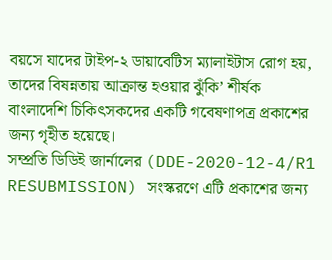বয়সে যাদের টাইপ-২ ডায়াবেটিস ম্যালাইটাস রোগ হয়, তাদের বিষন্নতায় আক্রান্ত হওয়ার ঝুঁকি’ শীর্ষক বাংলাদেশি চিকিৎসকদের একটি গবেষণাপত্র প্রকাশের জন্য গৃহীত হয়েছে।
সম্প্রতি ডিডিই জার্নালের (DDE-2020-12-4/R1 RESUBMISSION) সংস্করণে এটি প্রকাশের জন্য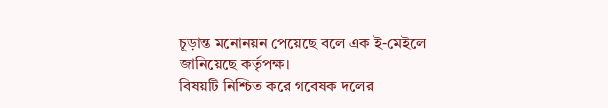চূড়ান্ত মনোনয়ন পেয়েছে বলে এক ই-মেইলে জানিয়েছে কর্তৃপক্ষ।
বিষয়টি নিশ্চিত করে গবেষক দলের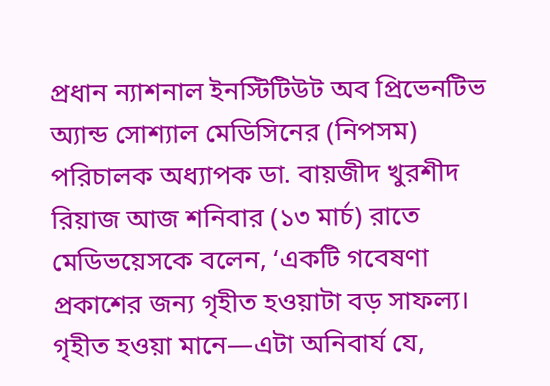প্রধান ন্যাশনাল ইনস্টিটিউট অব প্রিভেনটিভ অ্যান্ড সোশ্যাল মেডিসিনের (নিপসম) পরিচালক অধ্যাপক ডা. বায়জীদ খুরশীদ রিয়াজ আজ শনিবার (১৩ মার্চ) রাতে মেডিভয়েসকে বলেন, ‘একটি গবেষণা প্রকাশের জন্য গৃহীত হওয়াটা বড় সাফল্য। গৃহীত হওয়া মানে—এটা অনিবার্য যে,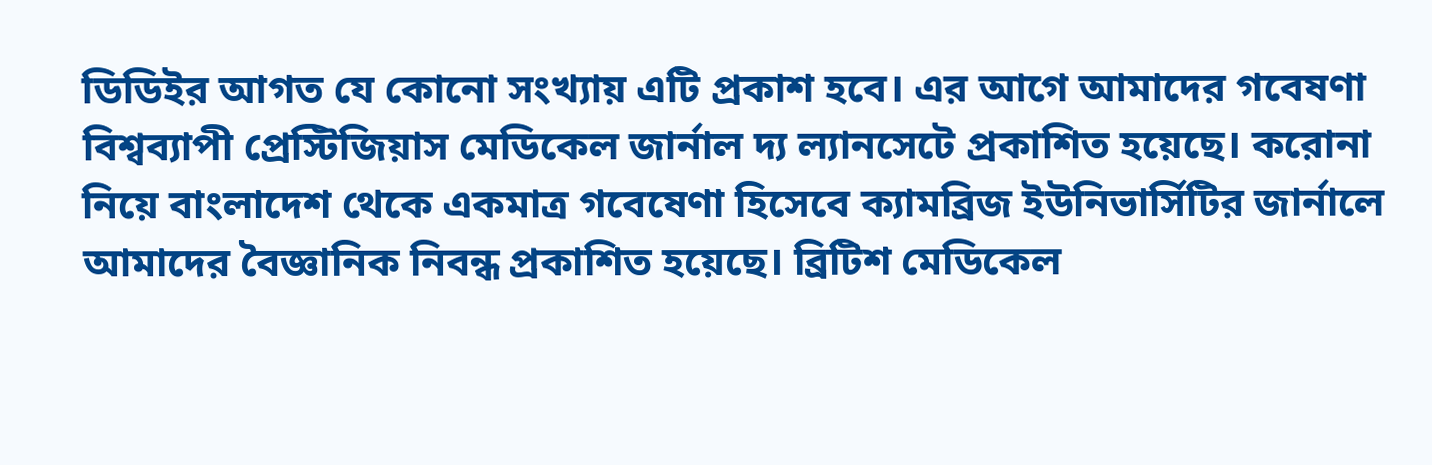ডিডিইর আগত যে কোনো সংখ্যায় এটি প্রকাশ হবে। এর আগে আমাদের গবেষণা বিশ্বব্যাপী প্রেস্টিজিয়াস মেডিকেল জার্নাল দ্য ল্যানসেটে প্রকাশিত হয়েছে। করোনা নিয়ে বাংলাদেশ থেকে একমাত্র গবেষেণা হিসেবে ক্যামব্রিজ ইউনিভার্সিটির জার্নালে আমাদের বৈজ্ঞানিক নিবন্ধ প্রকাশিত হয়েছে। ব্রিটিশ মেডিকেল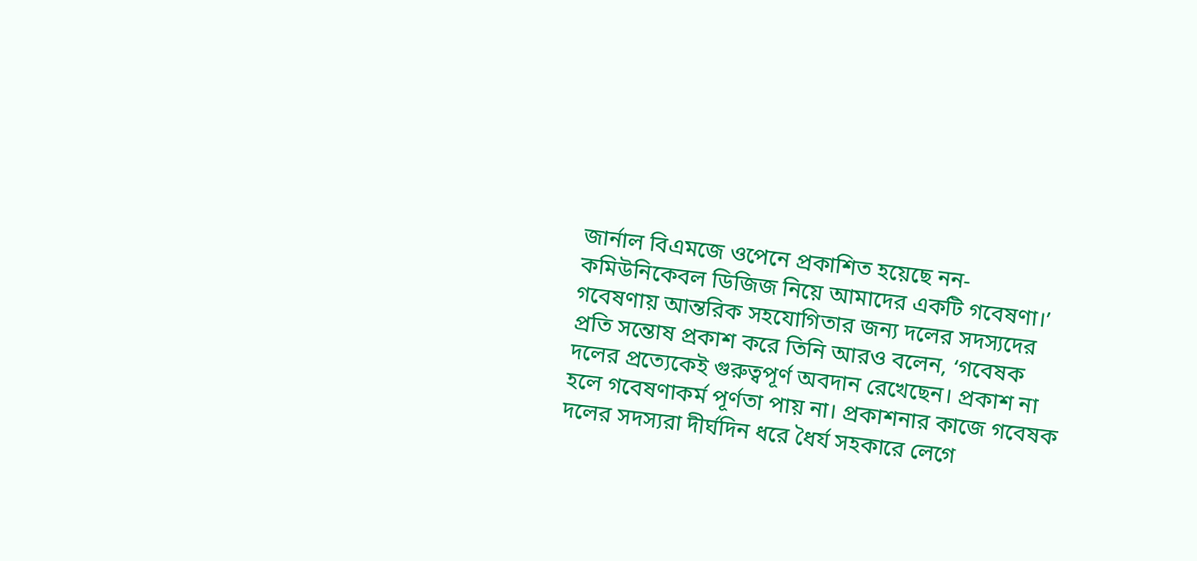জার্নাল বিএমজে ওপেনে প্রকাশিত হয়েছে নন-কমিউনিকেবল ডিজিজ নিয়ে আমাদের একটি গবেষণা।’
গবেষণায় আন্তরিক সহযোগিতার জন্য দলের সদস্যদের প্রতি সন্তোষ প্রকাশ করে তিনি আরও বলেন, ‘গবেষক দলের প্রত্যেকেই গুরুত্বপূর্ণ অবদান রেখেছেন। প্রকাশ না হলে গবেষণাকর্ম পূর্ণতা পায় না। প্রকাশনার কাজে গবেষক দলের সদস্যরা দীর্ঘদিন ধরে ধৈর্য সহকারে লেগে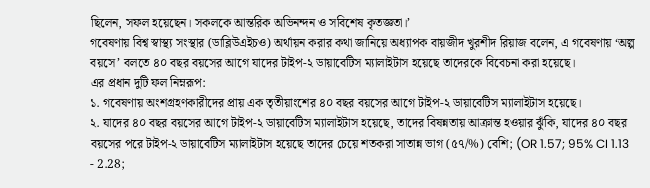ছিলেন, সফল হয়েছেন। সকলকে আন্তরিক অভিনন্দন ও সবিশেষ কৃতজ্ঞতা।’
গবেষণায় বিশ্ব স্বাস্থ্য সংস্থার (ডাব্লিউএইচও) অর্থায়ন করার কথা জানিয়ে অধ্যাপক বায়জীদ খুরশীদ রিয়াজ বলেন, এ গবেষণায় ‘অল্প বয়সে’ বলতে ৪০ বছর বয়সের আগে যাদের টাইপ-২ ডায়াবেটিস ম্যালাইটাস হয়েছে তাদেরকে বিবেচনা করা হয়েছে।
এর প্রধান দুটি ফল নিম্নরূপ:
১. গবেষণায় অংশগ্রহণকারীদের প্রায় এক তৃতীয়াংশের ৪০ বছর বয়সের আগে টাইপ-২ ডায়াবেটিস ম্যালাইটাস হয়েছে।
২. যাদের ৪০ বছর বয়সের আগে টাইপ-২ ডায়াবেটিস ম্যালাইটাস হয়েছে, তাদের বিষন্নতায় আক্রান্ত হওয়ার ঝুঁকি, যাদের ৪০ বছর বয়সের পরে টাইপ-২ ডায়াবেটিস ম্যালাইটাস হয়েছে তাদের চেয়ে শতকরা সাতান্ন ভাগ (৫৭/%) বেশি; (OR 1.57; 95% CI 1.13 - 2.28;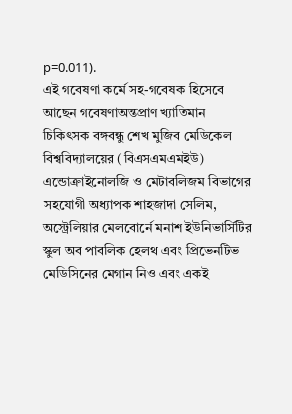p=0.011).
এই গবেষণা কর্মে সহ-গবেষক হিসেবে আছেন গবেষণাঅন্তপ্রাণ খ্যাতিমান চিকিৎসক বঙ্গবন্ধু শেখ মুজিব মেডিকেল বিশ্ববিদ্যালয়ের (বিএসএমএমইউ) এন্ডোক্রাইনোলজি ও মেটাবলিজম বিভাগের সহযোগী অধ্যাপক শাহজাদা সেলিম, অস্ট্রেলিয়ার মেলবোর্নে মনাশ ইউনিভার্সিটির স্কুল অব পাবলিক হেলথ এবং প্রিভেনটিভ মেডিসিনের মেগান নিও এবং একই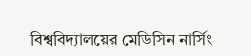বিশ্ববিদ্যালয়ের মেডিসিন নার্সিং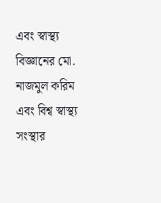এবং স্বাস্থ্য বিজ্ঞানের মো. নাজমুল করিম এবং বিশ্ব স্বাস্থ্য সংস্থার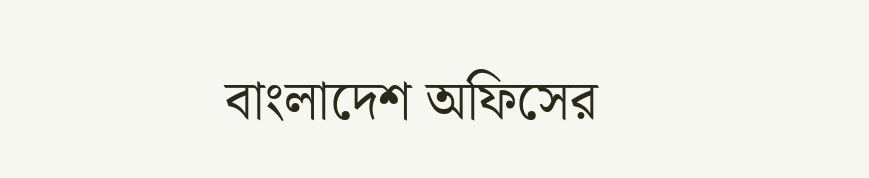বাংলাদেশ অফিসের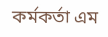কর্মকর্তা এম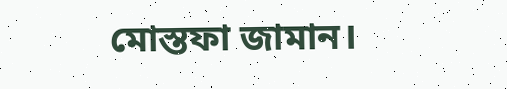মোস্তফা জামান।